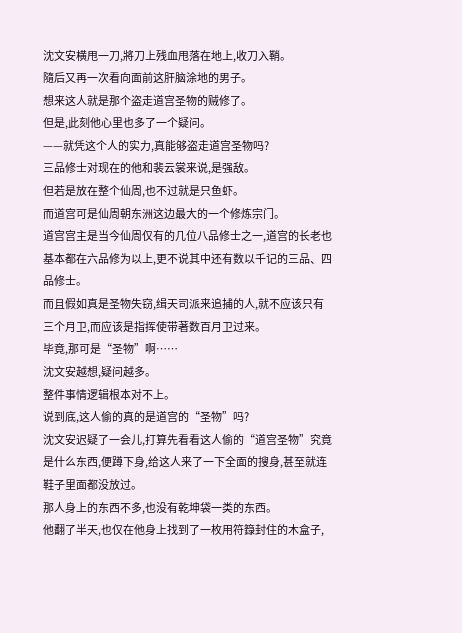沈文安横甩一刀,將刀上残血甩落在地上,收刀入鞘。
隨后又再一次看向面前这肝脑涂地的男子。
想来这人就是那个盗走道宫圣物的贼修了。
但是,此刻他心里也多了一个疑问。
——就凭这个人的实力,真能够盗走道宫圣物吗?
三品修士对现在的他和裴云裳来说,是强敌。
但若是放在整个仙周,也不过就是只鱼虾。
而道宫可是仙周朝东洲这边最大的一个修炼宗门。
道宫宫主是当今仙周仅有的几位八品修士之一,道宫的长老也基本都在六品修为以上,更不说其中还有数以千记的三品、四品修士。
而且假如真是圣物失窃,缉天司派来追捕的人,就不应该只有三个月卫,而应该是指挥使带著数百月卫过来。
毕竟,那可是“圣物”啊……
沈文安越想,疑问越多。
整件事情逻辑根本对不上。
说到底,这人偷的真的是道宫的“圣物”吗?
沈文安迟疑了一会儿,打算先看看这人偷的“道宫圣物”究竟是什么东西,便蹲下身,给这人来了一下全面的搜身,甚至就连鞋子里面都没放过。
那人身上的东西不多,也没有乾坤袋一类的东西。
他翻了半天,也仅在他身上找到了一枚用符籙封住的木盒子,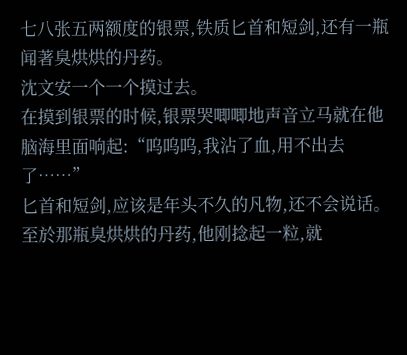七八张五两额度的银票,铁质匕首和短剑,还有一瓶闻著臭烘烘的丹药。
沈文安一个一个摸过去。
在摸到银票的时候,银票哭唧唧地声音立马就在他脑海里面响起:“呜呜呜,我沾了血,用不出去了……”
匕首和短剑,应该是年头不久的凡物,还不会说话。
至於那瓶臭烘烘的丹药,他刚捻起一粒,就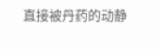直接被丹药的动静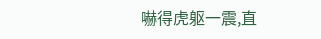嚇得虎躯一震,直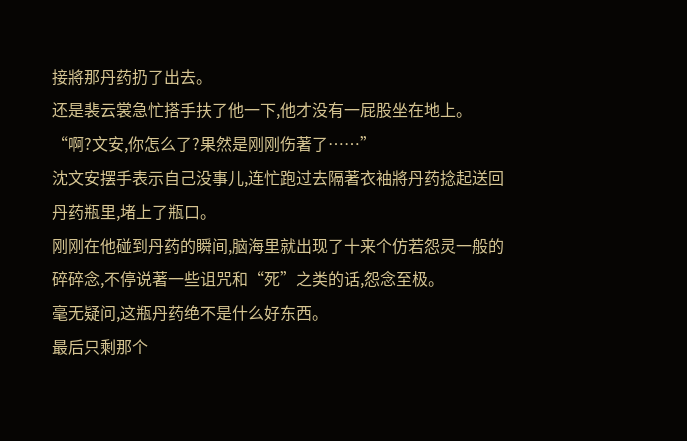接將那丹药扔了出去。
还是裴云裳急忙搭手扶了他一下,他才没有一屁股坐在地上。
“啊?文安,你怎么了?果然是刚刚伤著了……”
沈文安摆手表示自己没事儿,连忙跑过去隔著衣袖將丹药捻起送回丹药瓶里,堵上了瓶口。
刚刚在他碰到丹药的瞬间,脑海里就出现了十来个仿若怨灵一般的碎碎念,不停说著一些诅咒和“死”之类的话,怨念至极。
毫无疑问,这瓶丹药绝不是什么好东西。
最后只剩那个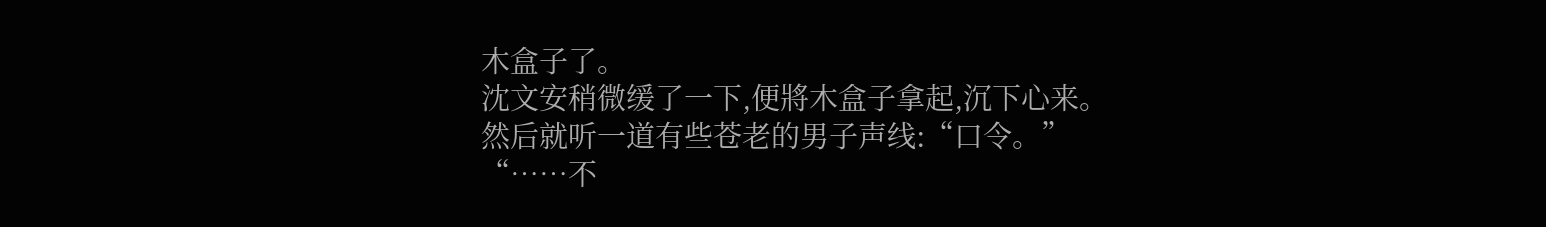木盒子了。
沈文安稍微缓了一下,便將木盒子拿起,沉下心来。
然后就听一道有些苍老的男子声线:“口令。”
“……不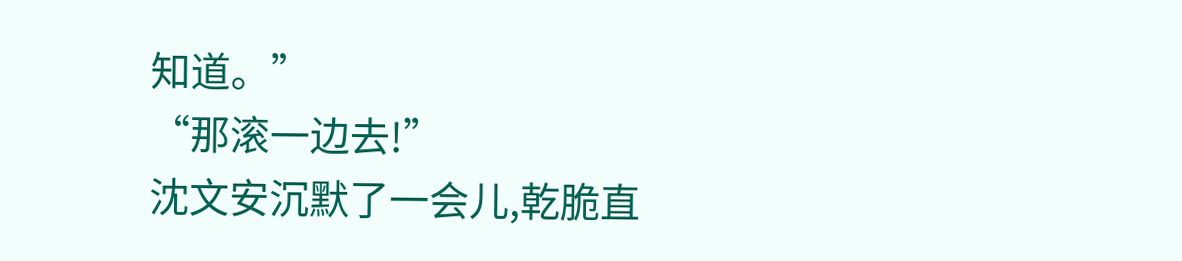知道。”
“那滚一边去!”
沈文安沉默了一会儿,乾脆直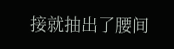接就抽出了腰间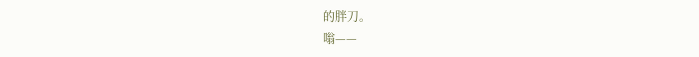的胖刀。
嗡——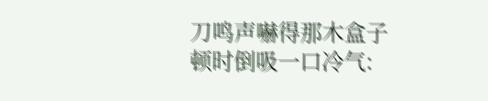刀鸣声嚇得那木盒子顿时倒吸一口冷气: